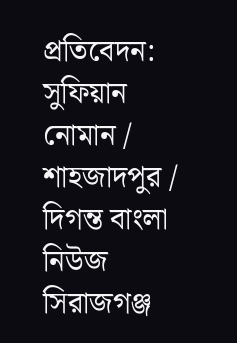প্রতিবেদন: সুফিয়ান নোমান / শাহজাদপুর / দিগন্ত বাংলা নিউজ
সিরাজগঞ্জ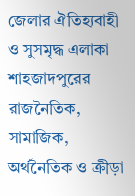জেলার ঐতিহ্যবাহী ও সুসমৃদ্ধ এলাকা শাহজাদপুরের রাজনৈতিক, সামাজিক, অর্থনৈতিক ও ক্রীড়া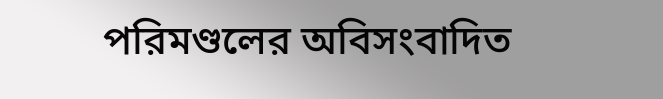পরিমণ্ডলের অবিসংবাদিত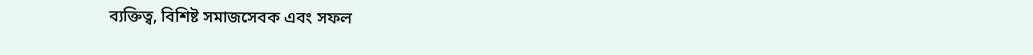ব্যক্তিত্ব, বিশিষ্ট সমাজসেবক এবং সফল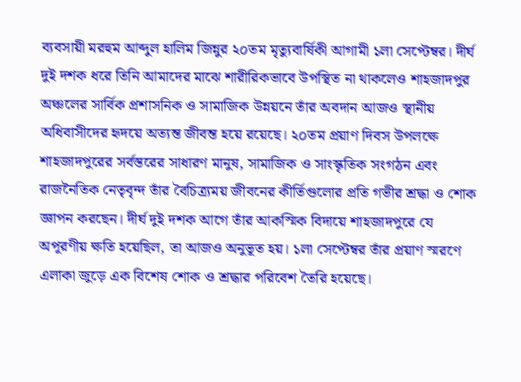ব্যবসায়ী মরহুম আব্দুল হালিম জিন্নুর ২০তম মৃত্যুবার্ষিকী আগামী ১লা সেপ্টেম্বর। দীর্ঘ দুই দশক ধরে তিনি আমাদের মাঝে শারীরিকভাবে উপস্থিত না থাকলেও শাহজাদপুর অঞ্চলের সার্বিক প্রশাসনিক ও সামাজিক উন্নয়নে তাঁর অবদান আজও স্থানীয় অধিবাসীদের হৃদয়ে অত্যন্ত জীবন্ত হয়ে রয়েছে। ২০তম প্রয়াণ দিবস উপলক্ষে শাহজাদপুরের সর্বস্তরের সাধারণ মানুষ, সামাজিক ও সাংস্কৃতিক সংগঠন এবং রাজনৈতিক নেতৃবৃন্দ তাঁর বৈচিত্র্যময় জীবনের কীর্তিগুলোর প্রতি গভীর শ্রদ্ধা ও শোক জ্ঞাপন করছেন। দীর্ঘ দুই দশক আগে তাঁর আকস্মিক বিদায়ে শাহজাদপুরে যে অপূরণীয় ক্ষতি হয়েছিল, তা আজও অনুভূত হয়। ১লা সেপ্টেম্বর তাঁর প্রয়াণ স্মরণে এলাকা জুড়ে এক বিশেষ শোক ও শ্রদ্ধার পরিবেশ তৈরি হয়েছে।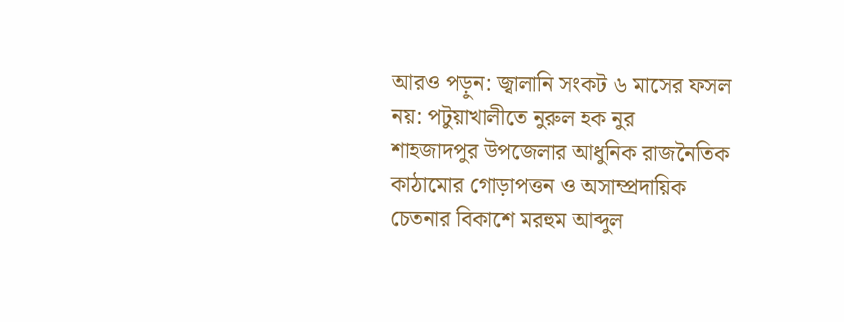আরও পড়ুন: জ্বালানি সংকট ৬ মাসের ফসল নয়: পটুয়াখালীতে নুরুল হক নুর
শাহজাদপুর উপজেলার আধুনিক রাজনৈতিক কাঠামোর গোড়াপত্তন ও অসাম্প্রদায়িক চেতনার বিকাশে মরহুম আব্দুল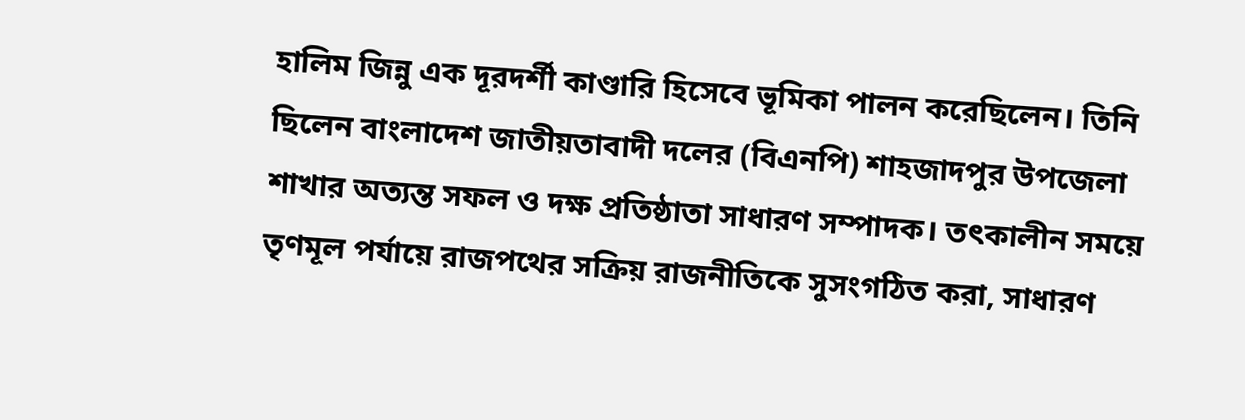হালিম জিন্নু এক দূরদর্শী কাণ্ডারি হিসেবে ভূমিকা পালন করেছিলেন। তিনি ছিলেন বাংলাদেশ জাতীয়তাবাদী দলের (বিএনপি) শাহজাদপুর উপজেলা শাখার অত্যন্ত সফল ও দক্ষ প্রতিষ্ঠাতা সাধারণ সম্পাদক। তৎকালীন সময়ে তৃণমূল পর্যায়ে রাজপথের সক্রিয় রাজনীতিকে সুসংগঠিত করা, সাধারণ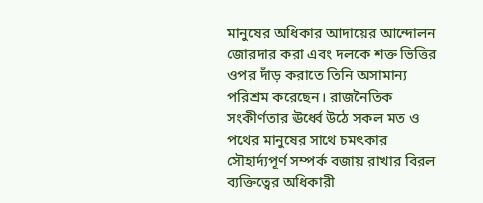মানুষের অধিকার আদায়ের আন্দোলন জোরদার করা এবং দলকে শক্ত ভিত্তির ওপর দাঁড় করাতে তিনি অসামান্য পরিশ্রম করেছেন। রাজনৈতিক সংকীর্ণতার ঊর্ধ্বে উঠে সকল মত ও পথের মানুষের সাথে চমৎকার সৌহার্দ্যপূর্ণ সম্পর্ক বজায় রাখার বিরল ব্যক্তিত্বের অধিকারী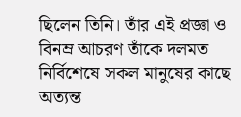ছিলেন তিনি। তাঁর এই প্রজ্ঞা ও বিনম্র আচরণ তাঁকে দলমত নির্বিশেষে সকল মানুষের কাছে অত্যন্ত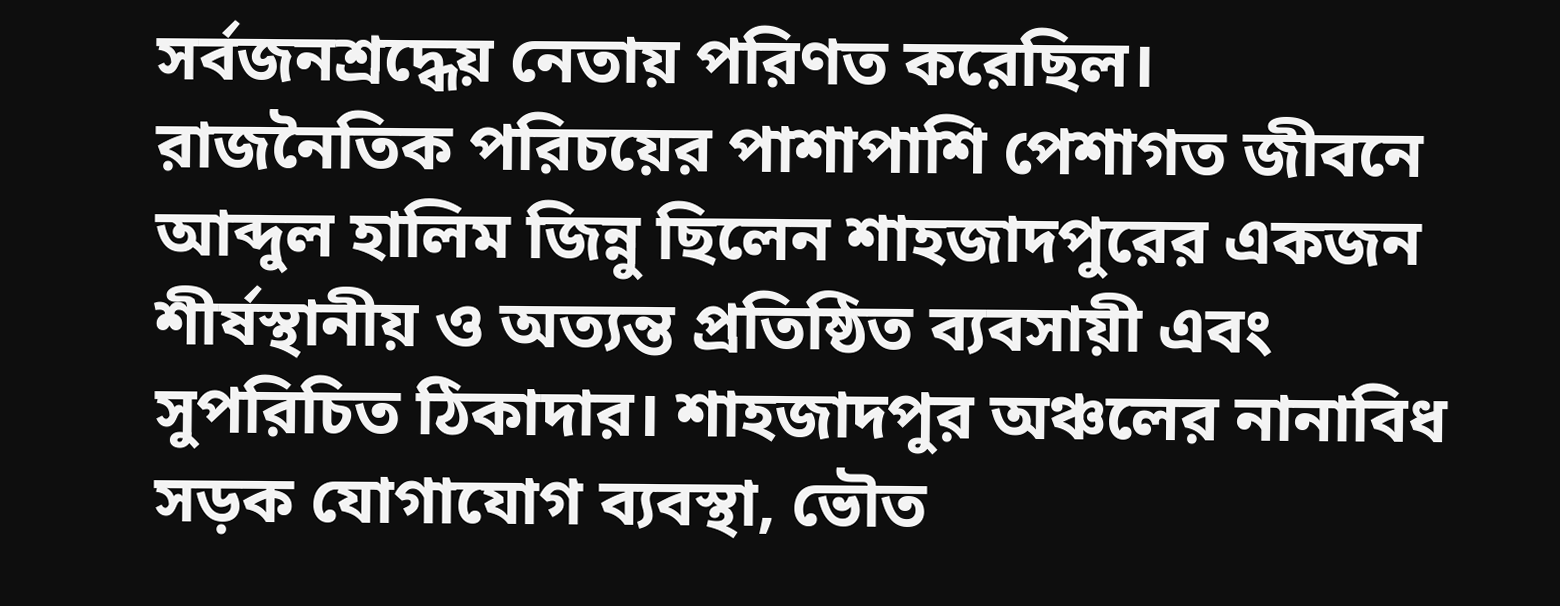সর্বজনশ্রদ্ধেয় নেতায় পরিণত করেছিল।
রাজনৈতিক পরিচয়ের পাশাপাশি পেশাগত জীবনে আব্দুল হালিম জিন্নু ছিলেন শাহজাদপুরের একজন শীর্ষস্থানীয় ও অত্যন্ত প্রতিষ্ঠিত ব্যবসায়ী এবং সুপরিচিত ঠিকাদার। শাহজাদপুর অঞ্চলের নানাবিধ সড়ক যোগাযোগ ব্যবস্থা, ভৌত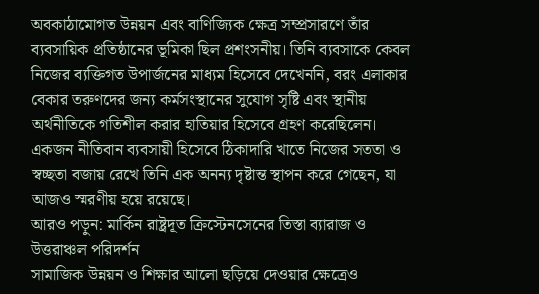অবকাঠামোগত উন্নয়ন এবং বাণিজ্যিক ক্ষেত্র সম্প্রসারণে তাঁর ব্যবসায়িক প্রতিষ্ঠানের ভূমিকা ছিল প্রশংসনীয়। তিনি ব্যবসাকে কেবল নিজের ব্যক্তিগত উপার্জনের মাধ্যম হিসেবে দেখেননি, বরং এলাকার বেকার তরুণদের জন্য কর্মসংস্থানের সুযোগ সৃষ্টি এবং স্থানীয় অর্থনীতিকে গতিশীল করার হাতিয়ার হিসেবে গ্রহণ করেছিলেন। একজন নীতিবান ব্যবসায়ী হিসেবে ঠিকাদারি খাতে নিজের সততা ও স্বচ্ছতা বজায় রেখে তিনি এক অনন্য দৃষ্টান্ত স্থাপন করে গেছেন, যা আজও স্মরণীয় হয়ে রয়েছে।
আরও পড়ুন: মার্কিন রাষ্ট্রদূত ক্রিস্টেনসেনের তিস্তা ব্যারাজ ও উত্তরাঞ্চল পরিদর্শন
সামাজিক উন্নয়ন ও শিক্ষার আলো ছড়িয়ে দেওয়ার ক্ষেত্রেও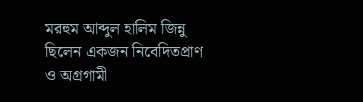মরহুম আব্দুল হালিম জিন্নু ছিলেন একজন নিবেদিতপ্রাণ ও অগ্রগামী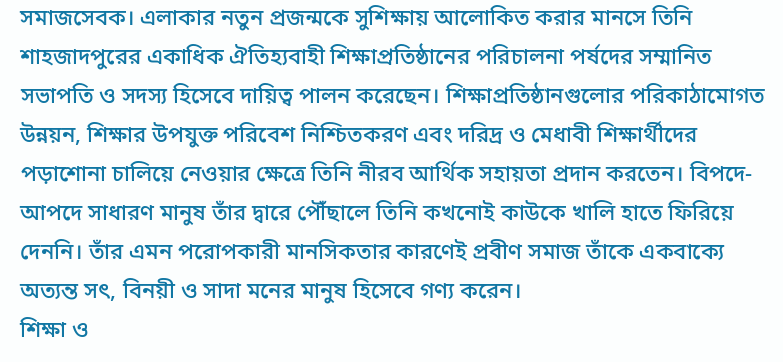সমাজসেবক। এলাকার নতুন প্রজন্মকে সুশিক্ষায় আলোকিত করার মানসে তিনি শাহজাদপুরের একাধিক ঐতিহ্যবাহী শিক্ষাপ্রতিষ্ঠানের পরিচালনা পর্ষদের সম্মানিত সভাপতি ও সদস্য হিসেবে দায়িত্ব পালন করেছেন। শিক্ষাপ্রতিষ্ঠানগুলোর পরিকাঠামোগত উন্নয়ন, শিক্ষার উপযুক্ত পরিবেশ নিশ্চিতকরণ এবং দরিদ্র ও মেধাবী শিক্ষার্থীদের পড়াশোনা চালিয়ে নেওয়ার ক্ষেত্রে তিনি নীরব আর্থিক সহায়তা প্রদান করতেন। বিপদে-আপদে সাধারণ মানুষ তাঁর দ্বারে পৌঁছালে তিনি কখনোই কাউকে খালি হাতে ফিরিয়ে দেননি। তাঁর এমন পরোপকারী মানসিকতার কারণেই প্রবীণ সমাজ তাঁকে একবাক্যে অত্যন্ত সৎ, বিনয়ী ও সাদা মনের মানুষ হিসেবে গণ্য করেন।
শিক্ষা ও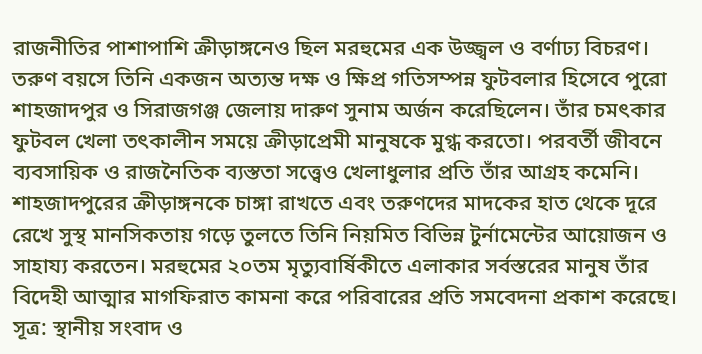রাজনীতির পাশাপাশি ক্রীড়াঙ্গনেও ছিল মরহুমের এক উজ্জ্বল ও বর্ণাঢ্য বিচরণ। তরুণ বয়সে তিনি একজন অত্যন্ত দক্ষ ও ক্ষিপ্র গতিসম্পন্ন ফুটবলার হিসেবে পুরো শাহজাদপুর ও সিরাজগঞ্জ জেলায় দারুণ সুনাম অর্জন করেছিলেন। তাঁর চমৎকার ফুটবল খেলা তৎকালীন সময়ে ক্রীড়াপ্রেমী মানুষকে মুগ্ধ করতো। পরবর্তী জীবনে ব্যবসায়িক ও রাজনৈতিক ব্যস্ততা সত্ত্বেও খেলাধুলার প্রতি তাঁর আগ্রহ কমেনি। শাহজাদপুরের ক্রীড়াঙ্গনকে চাঙ্গা রাখতে এবং তরুণদের মাদকের হাত থেকে দূরে রেখে সুস্থ মানসিকতায় গড়ে তুলতে তিনি নিয়মিত বিভিন্ন টুর্নামেন্টের আয়োজন ও সাহায্য করতেন। মরহুমের ২০তম মৃত্যুবার্ষিকীতে এলাকার সর্বস্তরের মানুষ তাঁর বিদেহী আত্মার মাগফিরাত কামনা করে পরিবারের প্রতি সমবেদনা প্রকাশ করেছে।
সূত্র: স্থানীয় সংবাদ ও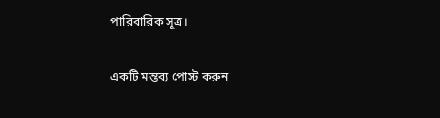পারিবারিক সূত্র।

একটি মন্তব্য পোস্ট করুন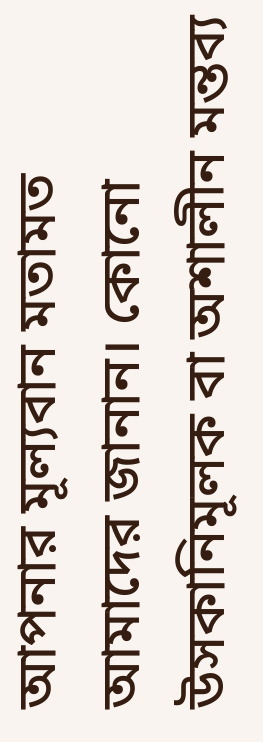আপনার মূল্যবান মতামত আমাদের জানান। কোনো উসকানিমূলক বা অশালীন মন্তব্য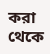করা থেকে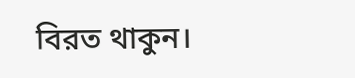বিরত থাকুন।